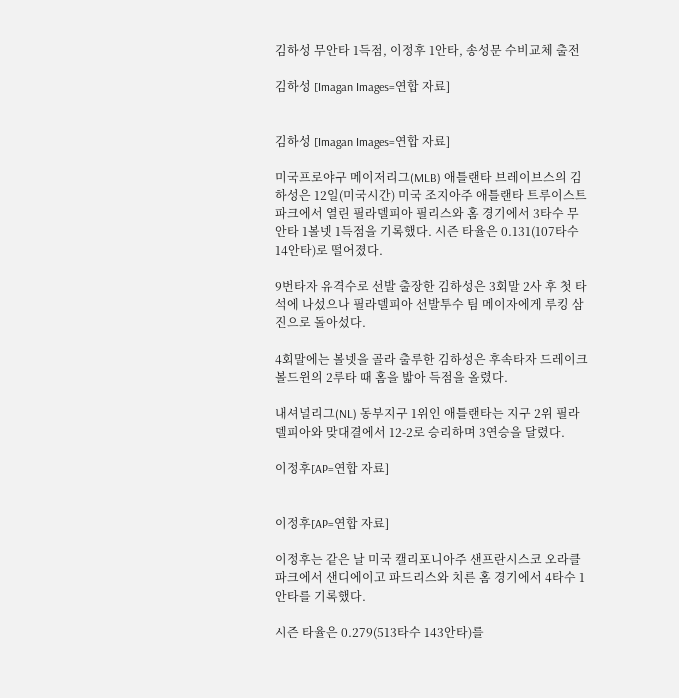김하성 무안타 1득점, 이정후 1안타, 송성문 수비교체 출전

김하성 [Imagan Images=연합 자료]


김하성 [Imagan Images=연합 자료]

미국프로야구 메이저리그(MLB) 애틀랜타 브레이브스의 김하성은 12일(미국시간) 미국 조지아주 애틀랜타 트루이스트 파크에서 열린 필라델피아 필리스와 홈 경기에서 3타수 무안타 1볼넷 1득점을 기록했다. 시즌 타율은 0.131(107타수 14안타)로 떨어졌다.

9번타자 유격수로 선발 출장한 김하성은 3회말 2사 후 첫 타석에 나섰으나 필라델피아 선발투수 팀 메이자에게 루킹 삼진으로 돌아섰다.

4회말에는 볼넷을 골라 출루한 김하성은 후속타자 드레이크 볼드윈의 2루타 때 홈을 밟아 득점을 올렸다.

내셔널리그(NL) 동부지구 1위인 애틀랜타는 지구 2위 필라델피아와 맞대결에서 12-2로 승리하며 3연승을 달렸다.

이정후[AP=연합 자료]


이정후[AP=연합 자료]

이정후는 같은 날 미국 캘리포니아주 샌프란시스코 오라클파크에서 샌디에이고 파드리스와 치른 홈 경기에서 4타수 1안타를 기록했다.

시즌 타율은 0.279(513타수 143안타)를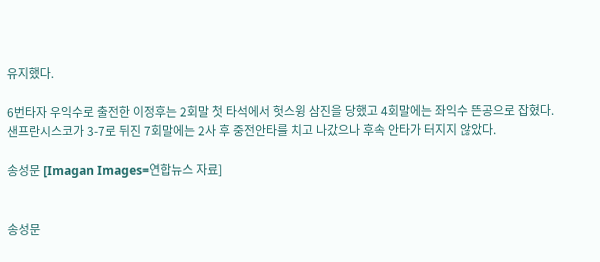유지했다.

6번타자 우익수로 출전한 이정후는 2회말 첫 타석에서 헛스윙 삼진을 당했고 4회말에는 좌익수 뜬공으로 잡혔다. 샌프란시스코가 3-7로 뒤진 7회말에는 2사 후 중전안타를 치고 나갔으나 후속 안타가 터지지 않았다.

송성문 [Imagan Images=연합뉴스 자료]


송성문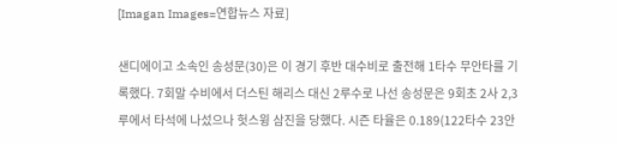[Imagan Images=연합뉴스 자료]

샌디에이고 소속인 송성문(30)은 이 경기 후반 대수비로 출전해 1타수 무안타를 기록했다. 7회말 수비에서 더스틴 해리스 대신 2루수로 나선 송성문은 9회초 2사 2,3루에서 타석에 나섰으나 헛스윙 삼진을 당했다. 시즌 타율은 0.189(122타수 23안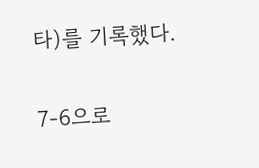타)를 기록했다.

7-6으로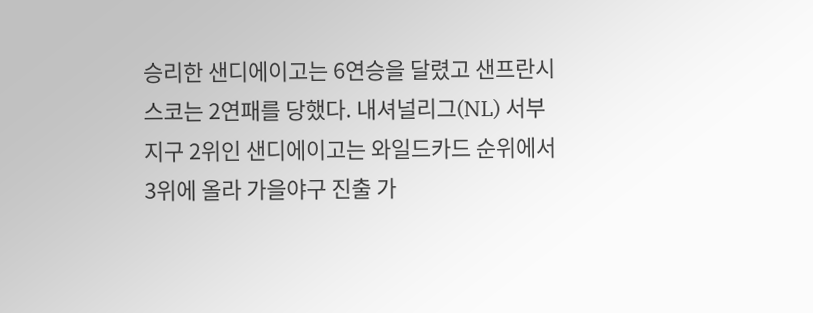승리한 샌디에이고는 6연승을 달렸고 샌프란시스코는 2연패를 당했다. 내셔널리그(NL) 서부지구 2위인 샌디에이고는 와일드카드 순위에서 3위에 올라 가을야구 진출 가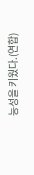능성을 키웠다.(연합)